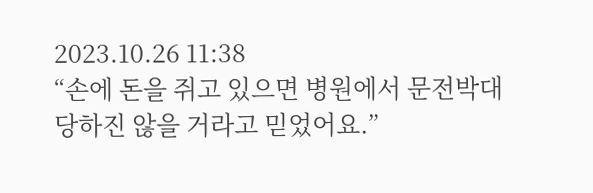2023.10.26 11:38
“손에 돈을 쥐고 있으면 병원에서 문전박대 당하진 않을 거라고 믿었어요.”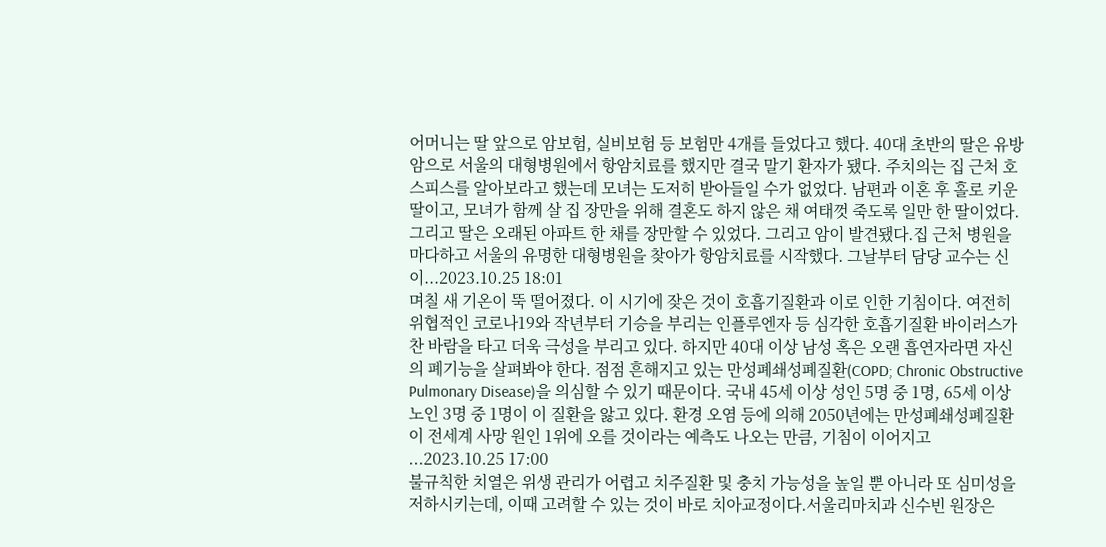어머니는 딸 앞으로 암보험, 실비보험 등 보험만 4개를 들었다고 했다. 40대 초반의 딸은 유방암으로 서울의 대형병원에서 항암치료를 했지만 결국 말기 환자가 됐다. 주치의는 집 근처 호스피스를 알아보라고 했는데 모녀는 도저히 받아들일 수가 없었다. 남편과 이혼 후 홀로 키운 딸이고, 모녀가 함께 살 집 장만을 위해 결혼도 하지 않은 채 여태껏 죽도록 일만 한 딸이었다. 그리고 딸은 오래된 아파트 한 채를 장만할 수 있었다. 그리고 암이 발견됐다.집 근처 병원을 마다하고 서울의 유명한 대형병원을 찾아가 항암치료를 시작했다. 그날부터 담당 교수는 신이...2023.10.25 18:01
며칠 새 기온이 뚝 떨어졌다. 이 시기에 잦은 것이 호흡기질환과 이로 인한 기침이다. 여전히 위협적인 코로나19와 작년부터 기승을 부리는 인플루엔자 등 심각한 호흡기질환 바이러스가 찬 바람을 타고 더욱 극성을 부리고 있다. 하지만 40대 이상 남성 혹은 오랜 흡연자라면 자신의 폐기능을 살펴봐야 한다. 점점 흔해지고 있는 만성폐쇄성폐질환(COPD; Chronic Obstructive Pulmonary Disease)을 의심할 수 있기 때문이다. 국내 45세 이상 성인 5명 중 1명, 65세 이상 노인 3명 중 1명이 이 질환을 앓고 있다. 환경 오염 등에 의해 2050년에는 만성폐쇄성폐질환이 전세계 사망 원인 1위에 오를 것이라는 예측도 나오는 만큼, 기침이 이어지고 ...2023.10.25 17:00
불규칙한 치열은 위생 관리가 어렵고 치주질환 및 충치 가능성을 높일 뿐 아니라 또 심미성을 저하시키는데, 이때 고려할 수 있는 것이 바로 치아교정이다.서울리마치과 신수빈 원장은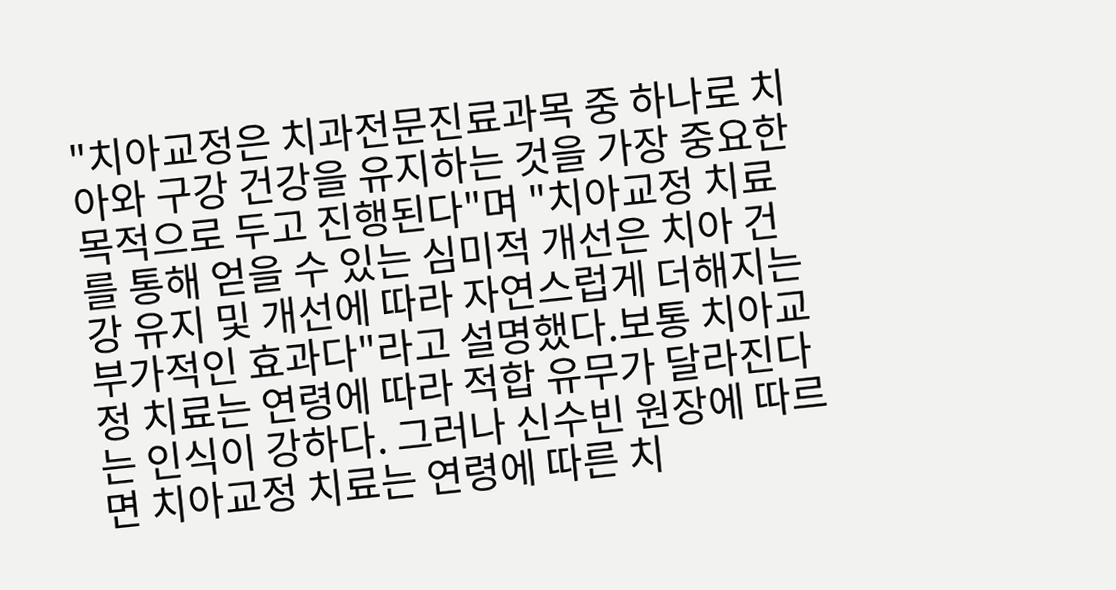"치아교정은 치과전문진료과목 중 하나로 치아와 구강 건강을 유지하는 것을 가장 중요한 목적으로 두고 진행된다"며 "치아교정 치료를 통해 얻을 수 있는 심미적 개선은 치아 건강 유지 및 개선에 따라 자연스럽게 더해지는 부가적인 효과다"라고 설명했다.보통 치아교정 치료는 연령에 따라 적합 유무가 달라진다는 인식이 강하다. 그러나 신수빈 원장에 따르면 치아교정 치료는 연령에 따른 치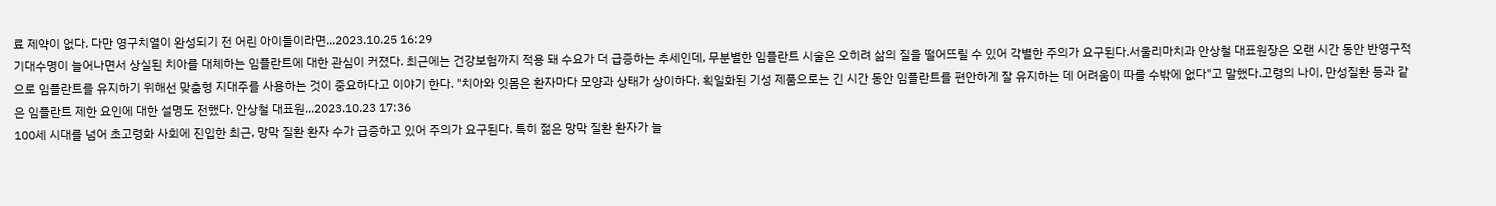료 제약이 없다. 다만 영구치열이 완성되기 전 어린 아이들이라면...2023.10.25 16:29
기대수명이 늘어나면서 상실된 치아를 대체하는 임플란트에 대한 관심이 커졌다. 최근에는 건강보험까지 적용 돼 수요가 더 급증하는 추세인데, 무분별한 임플란트 시술은 오히려 삶의 질을 떨어뜨릴 수 있어 각별한 주의가 요구된다.서울리마치과 안상철 대표원장은 오랜 시간 동안 반영구적으로 임플란트를 유지하기 위해선 맞춤형 지대주를 사용하는 것이 중요하다고 이야기 한다. "치아와 잇몸은 환자마다 모양과 상태가 상이하다. 획일화된 기성 제품으로는 긴 시간 동안 임플란트를 편안하게 잘 유지하는 데 어려움이 따를 수밖에 없다"고 말했다.고령의 나이, 만성질환 등과 같은 임플란트 제한 요인에 대한 설명도 전했다. 안상철 대표원...2023.10.23 17:36
100세 시대를 넘어 초고령화 사회에 진입한 최근, 망막 질환 환자 수가 급증하고 있어 주의가 요구된다. 특히 젊은 망막 질환 환자가 늘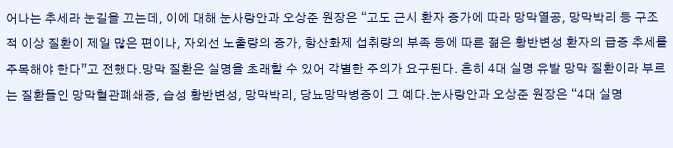어나는 추세라 눈길을 끄는데, 이에 대해 눈사랑안과 오상준 원장은 “고도 근시 환자 증가에 따라 망막열공, 망막박리 등 구조적 이상 질환이 제일 많은 편이나, 자외선 노출량의 증가, 항산화제 섭취량의 부족 등에 따른 젊은 황반변성 환자의 급증 추세를 주목해야 한다”고 전했다.망막 질환은 실명을 초래할 수 있어 각별한 주의가 요구된다. 흔히 4대 실명 유발 망막 질환이라 부르는 질환들인 망막혈관폐쇄증, 습성 황반변성, 망막박리, 당뇨망막병증이 그 예다.눈사랑안과 오상준 원장은 “4대 실명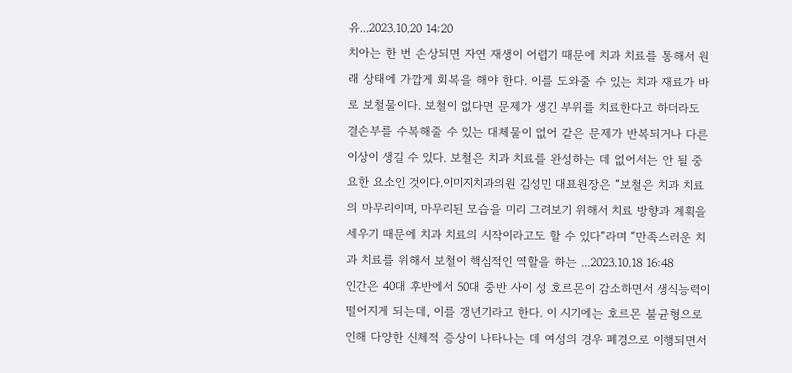유...2023.10.20 14:20
치아는 한 번 손상되면 자연 재생이 어렵기 때문에 치과 치료를 통해서 원래 상태에 가깝게 회복을 해야 한다. 이를 도와줄 수 있는 치과 재료가 바로 보철물이다. 보철이 없다면 문제가 생긴 부위를 치료한다고 하더라도 결손부를 수복해줄 수 있는 대체물이 없어 같은 문제가 반복되거나 다른 이상이 생길 수 있다. 보철은 치과 치료를 완성하는 데 없어서는 안 될 중요한 요소인 것이다.이미지치과의원 김성민 대표원장은 “보철은 치과 치료의 마무리이며, 마무리된 모습을 미리 그려보기 위해서 치료 방향과 계획을 세우기 때문에 치과 치료의 시작이라고도 할 수 있다“라며 “만족스러운 치과 치료를 위해서 보철이 핵심적인 역할을 하는 ...2023.10.18 16:48
인간은 40대 후반에서 50대 중반 사이 성 호르몬이 감소하면서 생식능력이 떨어지게 되는데, 이를 갱년기라고 한다. 이 시기에는 호르몬 불균형으로 인해 다양한 신체적 증상이 나타나는 데 여성의 경우 폐경으로 이행되면서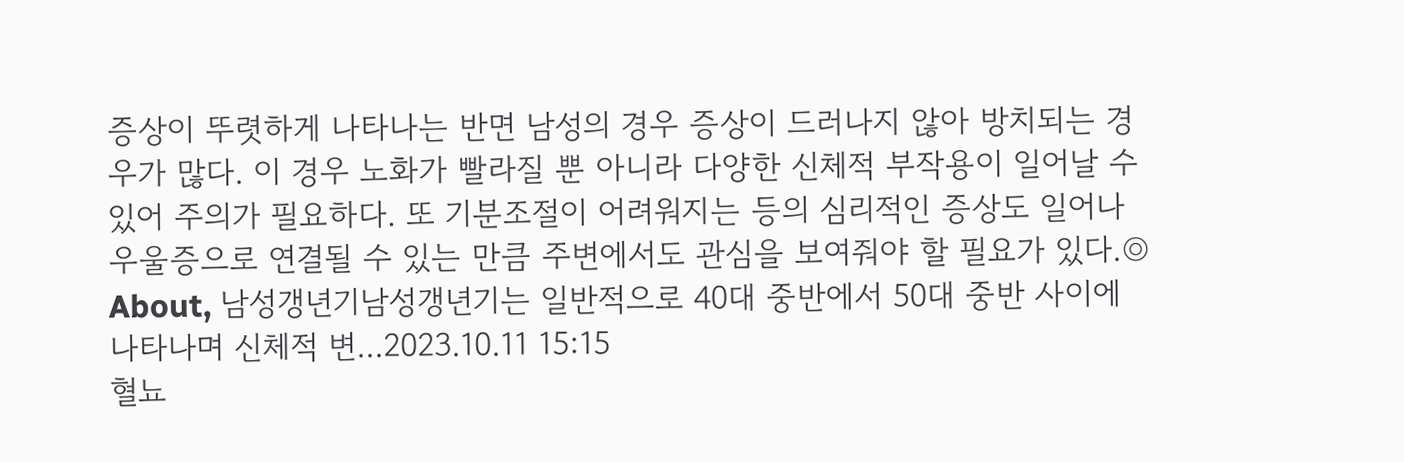증상이 뚜렷하게 나타나는 반면 남성의 경우 증상이 드러나지 않아 방치되는 경우가 많다. 이 경우 노화가 빨라질 뿐 아니라 다양한 신체적 부작용이 일어날 수 있어 주의가 필요하다. 또 기분조절이 어려워지는 등의 심리적인 증상도 일어나 우울증으로 연결될 수 있는 만큼 주변에서도 관심을 보여줘야 할 필요가 있다.◎ About, 남성갱년기남성갱년기는 일반적으로 40대 중반에서 50대 중반 사이에 나타나며 신체적 변...2023.10.11 15:15
혈뇨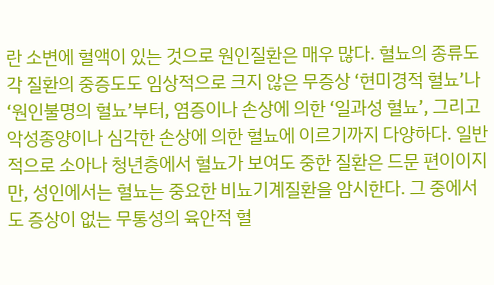란 소변에 혈액이 있는 것으로 원인질환은 매우 많다. 혈뇨의 종류도 각 질환의 중증도도 임상적으로 크지 않은 무증상 ‘현미경적 혈뇨’나 ‘원인불명의 혈뇨’부터, 염증이나 손상에 의한 ‘일과성 혈뇨’, 그리고 악성종양이나 심각한 손상에 의한 혈뇨에 이르기까지 다양하다. 일반적으로 소아나 청년층에서 혈뇨가 보여도 중한 질환은 드문 편이이지만, 성인에서는 혈뇨는 중요한 비뇨기계질환을 암시한다. 그 중에서도 증상이 없는 무통성의 육안적 혈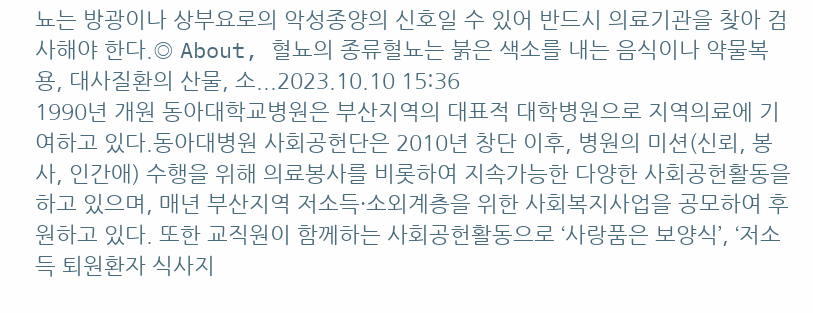뇨는 방광이나 상부요로의 악성종양의 신호일 수 있어 반드시 의료기관을 찾아 검사해야 한다.◎ About, 혈뇨의 종류혈뇨는 붉은 색소를 내는 음식이나 약물복용, 대사질환의 산물, 소...2023.10.10 15:36
1990년 개원 동아대학교병원은 부산지역의 대표적 대학병원으로 지역의료에 기여하고 있다.동아대병원 사회공헌단은 2010년 창단 이후, 병원의 미션(신뢰, 봉사, 인간애) 수행을 위해 의료봉사를 비롯하여 지속가능한 다양한 사회공헌활동을 하고 있으며, 매년 부산지역 저소득·소외계층을 위한 사회복지사업을 공모하여 후원하고 있다. 또한 교직원이 함께하는 사회공헌활동으로 ‘사랑품은 보양식’, ‘저소득 퇴원환자 식사지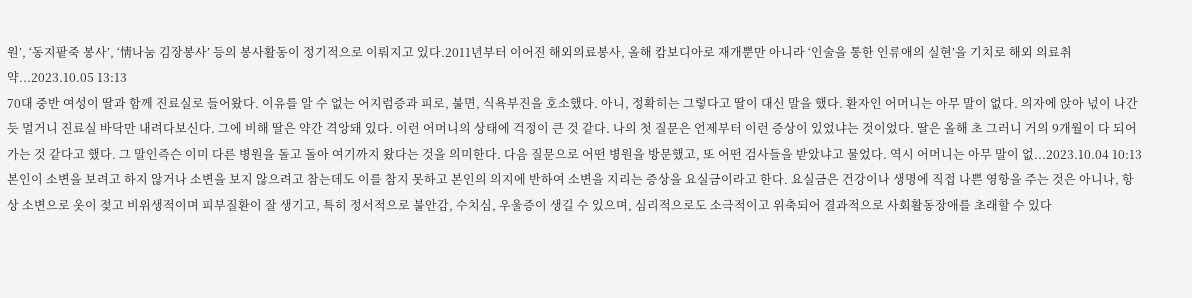원’, ‘동지팥죽 봉사’, ‘情나눔 김장봉사’ 등의 봉사활동이 정기적으로 이뤄지고 있다.2011년부터 이어진 해외의료봉사, 올해 캄보디아로 재개뿐만 아니라 ‘인술을 통한 인류애의 실현’을 기치로 해외 의료취약...2023.10.05 13:13
70대 중반 여성이 딸과 함께 진료실로 들어왔다. 이유를 알 수 없는 어지럼증과 피로, 불면, 식욕부진을 호소했다. 아니, 정확히는 그렇다고 딸이 대신 말을 했다. 환자인 어머니는 아무 말이 없다. 의자에 앉아 넋이 나간 듯 멀거니 진료실 바닥만 내려다보신다. 그에 비해 딸은 약간 격앙돼 있다. 이런 어머니의 상태에 걱정이 큰 것 같다. 나의 첫 질문은 언제부터 이런 증상이 있었냐는 것이었다. 딸은 올해 초 그러니 거의 9개월이 다 되어 가는 것 같다고 했다. 그 말인즉슨 이미 다른 병원을 돌고 돌아 여기까지 왔다는 것을 의미한다. 다음 질문으로 어떤 병원을 방문했고, 또 어떤 검사들을 받았냐고 물었다. 역시 어머니는 아무 말이 없...2023.10.04 10:13
본인이 소변을 보려고 하지 않거나 소변을 보지 않으려고 참는데도 이를 참지 못하고 본인의 의지에 반하여 소변을 지리는 증상을 요실금이라고 한다. 요실금은 건강이나 생명에 직접 나쁜 영항을 주는 것은 아니나, 항상 소변으로 옷이 젖고 비위생적이며 피부질환이 잘 생기고, 특히 정서적으로 불안감, 수치심, 우울증이 생길 수 있으며, 심리적으로도 소극적이고 위축되어 결과적으로 사회활동장애를 초래할 수 있다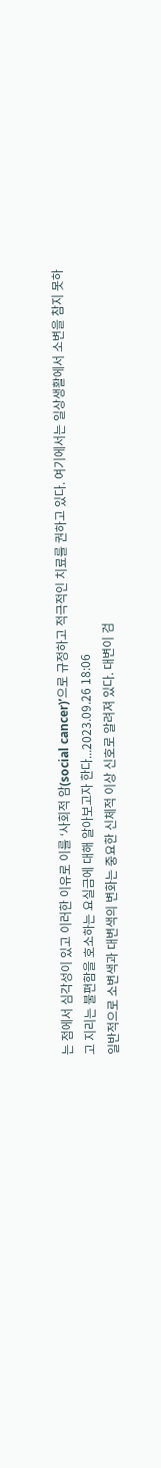는 점에서 심각성이 있고 이러한 이유로 이를 ‘사회적 암(social cancer)’으로 규정하고 적극적인 치료를 권하고 있다. 여기에서는 일상생활에서 소변을 참지 못하고 지리는 불편함을 호소하는 요실금에 대해 알아보고자 한다...2023.09.26 18:06
일반적으로 소변색과 대변색의 변화는 중요한 신체적 이상 신호로 알려져 있다. 대변이 검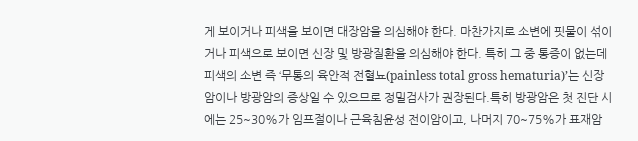게 보이거나 피색을 보이면 대장암을 의심해야 한다. 마찬가지로 소변에 핏물이 섞이거나 피색으로 보이면 신장 및 방광질환을 의심해야 한다. 특히 그 중 통증이 없는데 피색의 소변 즉 ‘무통의 육안적 전혈뇨(painless total gross hematuria)’는 신장암이나 방광암의 증상일 수 있으므로 정밀검사가 권장된다.특히 방광암은 첫 진단 시에는 25~30%가 임프절이나 근육침윤성 전이암이고, 나머지 70~75%가 표재암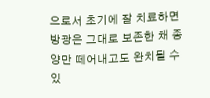으로서 초기에 잘 치료하면 방광은 그대로 보존한 채 종양만 떼어내고도 완치될 수 있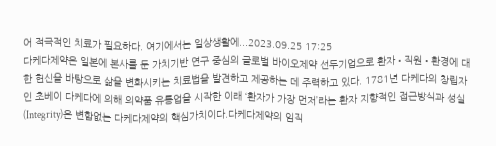어 적극적인 치료가 필요하다. 여기에서는 일상생활에...2023.09.25 17:25
다케다제약은 일본에 본사를 둔 가치기반 연구 중심의 글로벌 바이오제약 선두기업으로 환자•직원•환경에 대한 헌신을 바탕으로 삶을 변화시키는 치료법을 발견하고 제공하는 데 주력하고 있다. 1781년 다케다의 창립자인 초베이 다케다에 의해 의약품 유통업을 시작한 이래 ‘환자가 가장 먼저’라는 환자 지향적인 접근방식과 성실(Integrity)은 변함없는 다케다제약의 핵심가치이다.다케다제약의 임직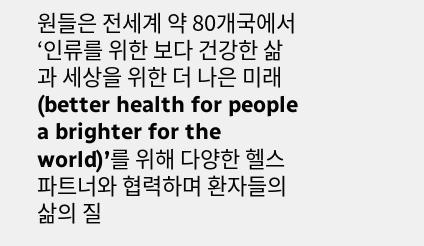원들은 전세계 약 80개국에서 ‘인류를 위한 보다 건강한 삶과 세상을 위한 더 나은 미래(better health for people a brighter for the world)’를 위해 다양한 헬스 파트너와 협력하며 환자들의 삶의 질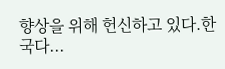향상을 위해 헌신하고 있다.한국다...